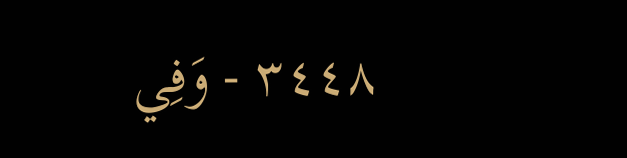٣٤٤٨ - وَفِي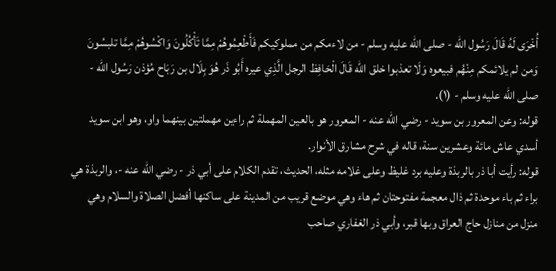أُخْرَى لَهُ قَالَ رَسُول الله - صلى الله عليه وسلم - من لاءمكم من مملوكيكم فَأَطْعِمُوهُمْ مِمَّا تَأْكُلُونَ وَاكْسُوهُمْ مِمَّا تلبسُونَ وَمن لم يلائمكم مِنْهُم فبيعوه وَلَا تعذبوا خلق الله قَالَ الْحَافِظ الرجل الَّذِي عيره أَبُو ذَر هُوَ بِلَال بن رَبَاح مُؤذن رَسُول الله - صلى الله عليه وسلم - (١).
قوله: وعن المعرور بن سويد - رضي الله عنه - المعرور هو بالعين المهملة ثم راءين مهملتين بينهما واو، وهو ابن سويد أسدي عاش مائة وعشرين سنة، قاله في شرح مشارق الأنوار.
قوله: رأيت أبا ذر بالربذة وعليه برد غليظ وعلى غلامه مثله، الحديث، تقدم الكلام على أبي ذر - رضي الله عنه -، والربذة هي براء ثم باء موحدة ثم ذال معجمة مفتوحتان ثم هاء وهي موضع قريب من المدينة على ساكنها أفضل الصلاة والسلام وهي منزل من منازل حاج العراق وبها قبر، وأبي ذر الغفاري صاحب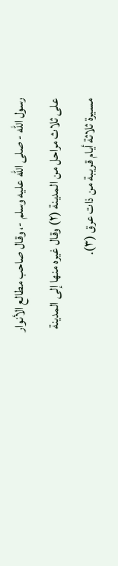رسول الله - صلى الله عليه وسلم -، وقال صاحب مطالع الأنوار على ثلاث مراحل من المدينة (٢) وقال غيره منها إلى المدينة مسيرة ثلاثة أيام قريبة من ذات عرق (٣).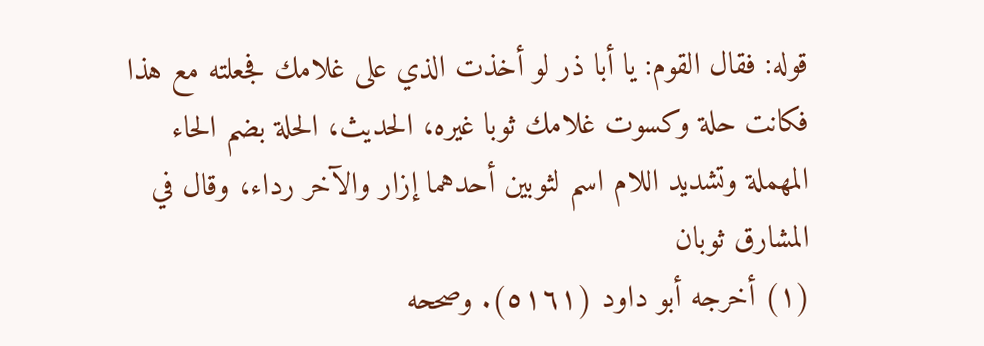قوله: فقال القوم: يا أبا ذر لو أخذت الذي على غلامك فجعلته مع هذا فكانت حلة وكسوت غلامك ثوبا غيره، الحديث، الحلة بضم الحاء المهملة وتشديد اللام اسم لثوبين أحدهما إزار والآخر رداء، وقال في المشارق ثوبان
(١) أخرجه أبو داود (٥١٦١). وصححه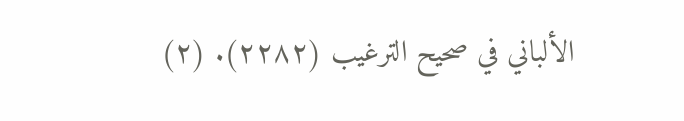الألباني في صحيح الترغيب (٢٢٨٢). (٢)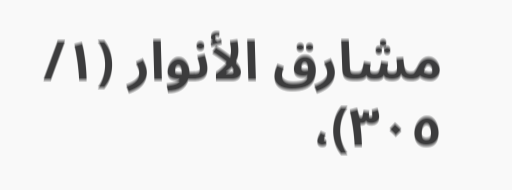مشارق الأنوار (١/ ٣٠٥)،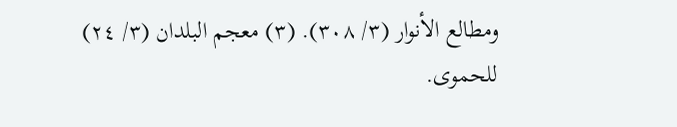ومطالع الأنوار (٣/ ٣٠٨). (٣) معجم البلدان (٣/ ٢٤) للحموى.